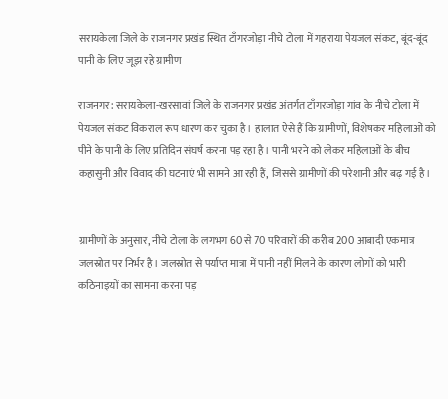सरायकेला जिले के राजनगर प्रखंड स्थित टाँगरजोड़ा नीचे टोला में गहराया पेयजल संकट, बूंद-बूंद पानी के लिए जूझ रहे ग्रामीण

राजनगर: सरायकेला-खरसावां जिले के राजनगर प्रखंड अंतर्गत टाँगरजोड़ा गांव के नीचे टोला में पेयजल संकट विकराल रूप धारण कर चुका है। हालात ऐसे हैं कि ग्रामीणों, विशेषकर महिलाओं को पीने के पानी के लिए प्रतिदिन संघर्ष करना पड़ रहा है। पानी भरने को लेकर महिलाओं के बीच कहासुनी और विवाद की घटनाएं भी सामने आ रही हैं, जिससे ग्रामीणों की परेशानी और बढ़ गई है।


ग्रामीणों के अनुसार, नीचे टोला के लगभग 60 से 70 परिवारों की करीब 200 आबादी एकमात्र जलस्रोत पर निर्भर है। जलस्रोत से पर्याप्त मात्रा में पानी नहीं मिलने के कारण लोगों को भारी कठिनाइयों का सामना करना पड़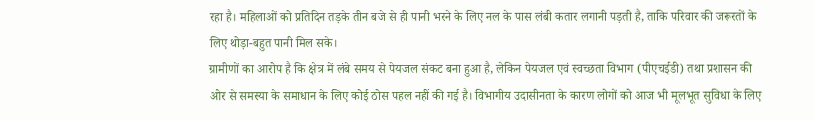रहा है। महिलाओं को प्रतिदिन तड़के तीन बजे से ही पानी भरने के लिए नल के पास लंबी कतार लगानी पड़ती है, ताकि परिवार की जरूरतों के लिए थोड़ा-बहुत पानी मिल सके।
ग्रामीणों का आरोप है कि क्षेत्र में लंबे समय से पेयजल संकट बना हुआ है, लेकिन पेयजल एवं स्वच्छता विभाग (पीएचईडी) तथा प्रशासन की ओर से समस्या के समाधान के लिए कोई ठोस पहल नहीं की गई है। विभागीय उदासीनता के कारण लोगों को आज भी मूलभूत सुविधा के लिए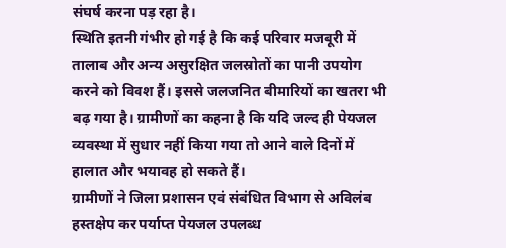संघर्ष करना पड़ रहा है।
स्थिति इतनी गंभीर हो गई है कि कई परिवार मजबूरी में तालाब और अन्य असुरक्षित जलस्रोतों का पानी उपयोग करने को विवश हैं। इससे जलजनित बीमारियों का खतरा भी बढ़ गया है। ग्रामीणों का कहना है कि यदि जल्द ही पेयजल व्यवस्था में सुधार नहीं किया गया तो आने वाले दिनों में हालात और भयावह हो सकते हैं।
ग्रामीणों ने जिला प्रशासन एवं संबंधित विभाग से अविलंब हस्तक्षेप कर पर्याप्त पेयजल उपलब्ध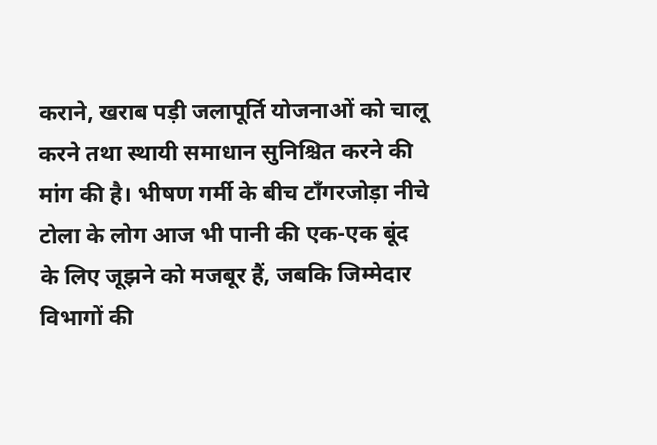कराने, खराब पड़ी जलापूर्ति योजनाओं को चालू करने तथा स्थायी समाधान सुनिश्चित करने की मांग की है। भीषण गर्मी के बीच टाँगरजोड़ा नीचे टोला के लोग आज भी पानी की एक-एक बूंद के लिए जूझने को मजबूर हैं, जबकि जिम्मेदार विभागों की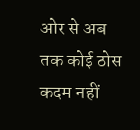ओर से अब तक कोई ठोस कदम नहीं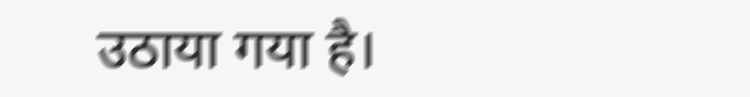उठाया गया है।